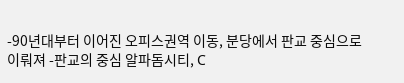-90년대부터 이어진 오피스권역 이동, 분당에서 판교 중심으로 이뤄져 -판교의 중심 알파돔시티, C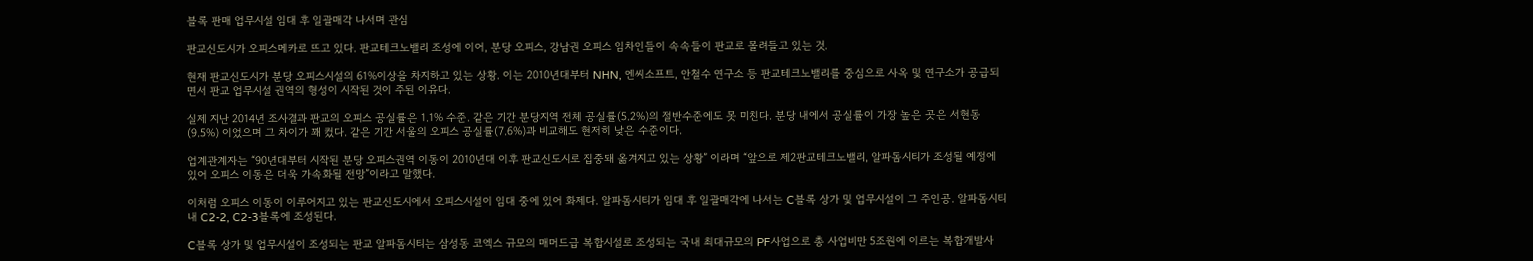블록 판매 업무시설 임대 후 일괄매각 나서며 관심

판교신도시가 오피스메카로 뜨고 있다. 판교테크노밸리 조성에 이어, 분당 오피스, 강남권 오피스 임차인들이 속속들이 판교로 몰려들고 있는 것.

현재 판교신도시가 분당 오피스시설의 61%이상을 차지하고 있는 상황. 이는 2010년대부터 NHN, 엔씨소프트, 안철수 연구소 등 판교테크노밸리를 중심으로 사옥 및 연구소가 공급되면서 판교 업무시설 권역의 형성이 시작된 것이 주된 이유다.

실제 지난 2014년 조사결과 판교의 오피스 공실률은 1.1% 수준. 같은 기간 분당지역 전체 공실률(5.2%)의 절반수준에도 못 미친다. 분당 내에서 공실률이 가장 높은 곳은 서현동(9.5%) 이었으며 그 차이가 꽤 컸다. 같은 기간 서울의 오피스 공실률(7.6%)과 비교해도 현저히 낮은 수준이다.

업계관계자는 “90년대부터 시작된 분당 오피스권역 이동이 2010년대 이후 판교신도시로 집중돼 옮겨지고 있는 상황” 이라며 “앞으로 제2판교테크노밸리, 알파돔시티가 조성될 예정에 있어 오피스 이동은 더욱 가속화될 전망”이라고 말했다.

이처럼 오피스 이동이 이루어지고 있는 판교신도시에서 오피스시설이 임대 중에 있어 화제다. 알파돔시티가 임대 후 일괄매각에 나서는 C블록 상가 및 업무시설이 그 주인공. 알파돔시티 내 C2-2, C2-3블록에 조성된다.

C블록 상가 및 업무시설이 조성되는 판교 알파돔시티는 삼성동 코엑스 규모의 매머드급 복합시설로 조성되는 국내 최대규모의 PF사업으로 총 사업비만 5조원에 이르는 복합개발사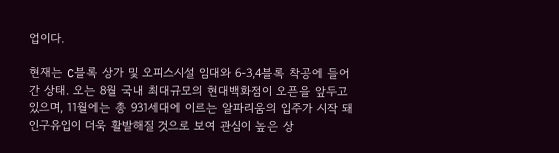업이다.

현재는 C블록 상가 및 오피스시설 임대와 6-3,4블록 착공에 들어간 상태. 오는 8월 국내 최대규모의 현대백화점이 오픈을 앞두고 있으며, 11월에는 총 931세대에 이르는 알파리움의 입주가 시작 돼 인구유입이 더욱 활발해질 것으로 보여 관심이 높은 상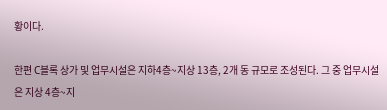황이다.

한편 C블록 상가 및 업무시설은 지하4층~지상 13층, 2개 동 규모로 조성된다. 그 중 업무시설은 지상 4층~지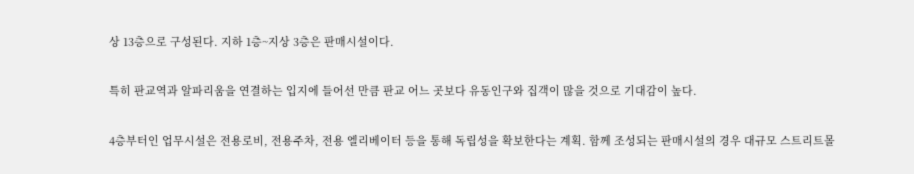상 13층으로 구성된다. 지하 1층~지상 3층은 판매시설이다.

특히 판교역과 알파리움을 연결하는 입지에 들어선 만큼 판교 어느 곳보다 유동인구와 집객이 많을 것으로 기대감이 높다.

4층부터인 업무시설은 전용로비, 전용주차, 전용 엘리베이터 등을 통해 독립성을 확보한다는 계획. 함께 조성되는 판매시설의 경우 대규모 스트리트몰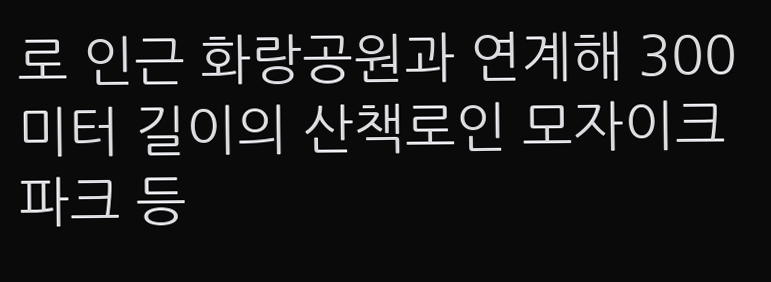로 인근 화랑공원과 연계해 300미터 길이의 산책로인 모자이크 파크 등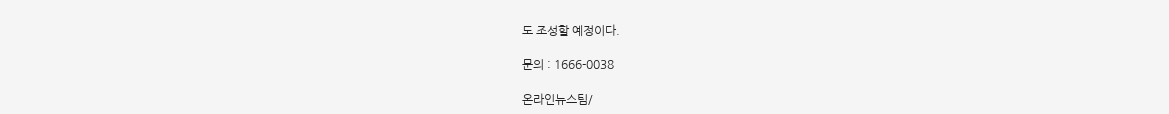도 조성할 예정이다.

문의 : 1666-0038

온라인뉴스팀/